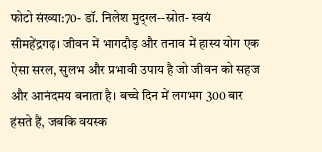फोटो संख्या:70- डॉ. निलेश मुद्ग्ल--स्रोत- स्वयं
सीमहेंद्रगढ़। जीवन में भागदौड़ और तनाव में हास्य योग एक ऐसा सरल, सुलभ और प्रभावी उपाय है जो जीवन को सहज और आनंदमय बनाता है। बच्चे दिन में लगभग 300 बार हंसते हैं, जबकि वयस्क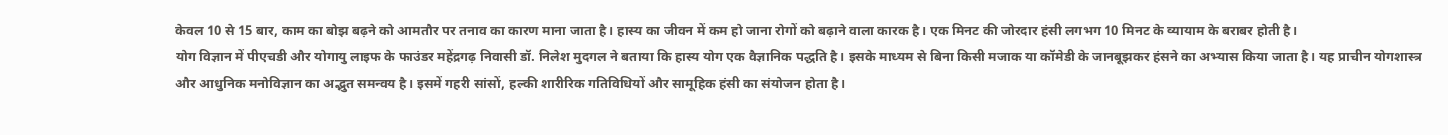केवल 10 से 15 बार, काम का बोझ बढ़ने को आमतौर पर तनाव का कारण माना जाता है। हास्य का जीवन में कम हो जाना रोगों को बढ़ाने वाला कारक है। एक मिनट की जोरदार हंसी लगभग 10 मिनट के व्यायाम के बराबर होती है।
योग विज्ञान में पीएचडी और योगायु लाइफ के फाउंडर महेंद्रगढ़ निवासी डॉ. निलेश मुदगल ने बताया कि हास्य योग एक वैज्ञानिक पद्धति है। इसके माध्यम से बिना किसी मजाक या कॉमेडी के जानबूझकर हंसने का अभ्यास किया जाता है। यह प्राचीन योगशास्त्र और आधुनिक मनोविज्ञान का अद्भुत समन्वय है। इसमें गहरी सांसों, हल्की शारीरिक गतिविधियों और सामूहिक हंसी का संयोजन होता है।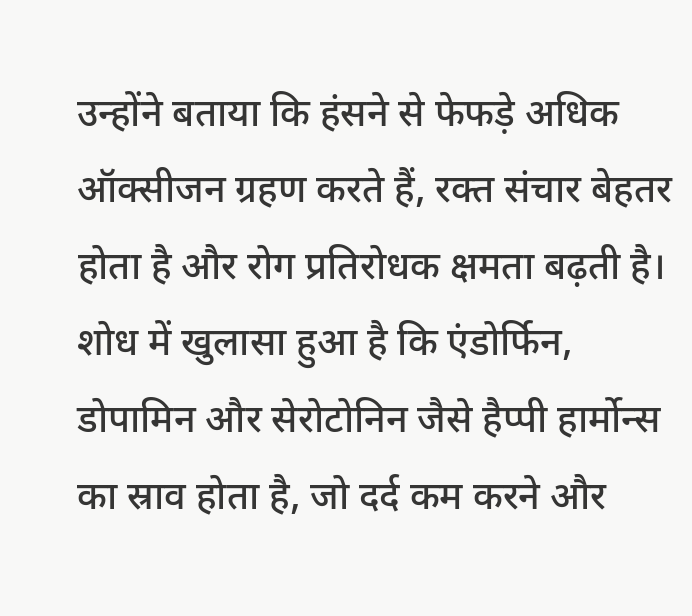उन्होंने बताया कि हंसने से फेफड़े अधिक ऑक्सीजन ग्रहण करते हैं, रक्त संचार बेहतर होता है और रोग प्रतिरोधक क्षमता बढ़ती है। शोध में खुलासा हुआ है कि एंडोर्फिन, डोपामिन और सेरोटोनिन जैसे हैप्पी हार्मोन्स का स्राव होता है, जो दर्द कम करने और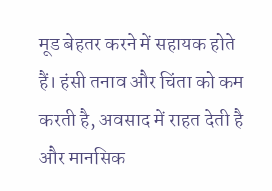मूड बेहतर करने में सहायक होते हैं। हंसी तनाव और चिंता को कम करती है, अवसाद में राहत देती है और मानसिक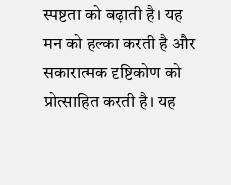स्पष्टता को बढ़ाती है। यह मन को हल्का करती है और सकारात्मक दृष्टिकोण को प्रोत्साहित करती है। यह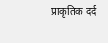प्राकृतिक दर्द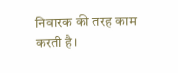निवारक की तरह काम करती है।